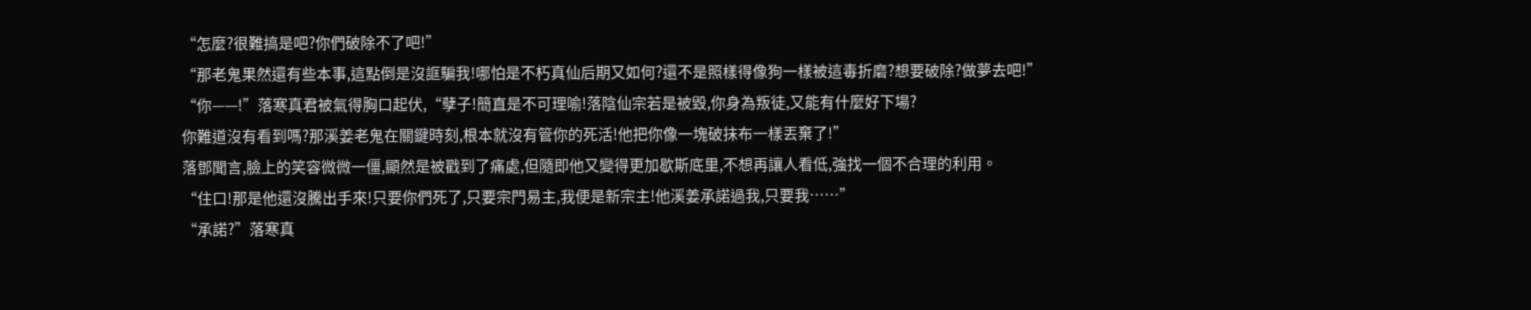“怎麼?很難搞是吧?你們破除不了吧!”
“那老鬼果然還有些本事,這點倒是沒誆騙我!哪怕是不朽真仙后期又如何?還不是照樣得像狗一樣被這毒折磨?想要破除?做夢去吧!”
“你——!”落寒真君被氣得胸口起伏,“孽子!簡直是不可理喻!落陰仙宗若是被毀,你身為叛徒,又能有什麼好下場?
你難道沒有看到嗎?那溪姜老鬼在關鍵時刻,根本就沒有管你的死活!他把你像一塊破抹布一樣丟棄了!”
落鄧聞言,臉上的笑容微微一僵,顯然是被戳到了痛處,但隨即他又變得更加歇斯底里,不想再讓人看低,強找一個不合理的利用。
“住口!那是他還沒騰出手來!只要你們死了,只要宗門易主,我便是新宗主!他溪姜承諾過我,只要我……”
“承諾?”落寒真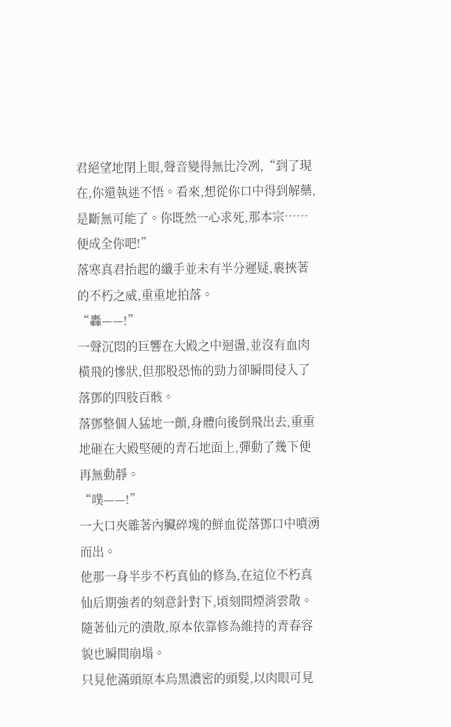君絕望地閉上眼,聲音變得無比冷冽,“到了現在,你還執迷不悟。看來,想從你口中得到解藥,是斷無可能了。你既然一心求死,那本宗……便成全你吧!”
落寒真君抬起的纖手並未有半分遲疑,裹挾著的不朽之威,重重地拍落。
“轟——!”
一聲沉悶的巨響在大殿之中迴盪,並沒有血肉橫飛的慘狀,但那股恐怖的勁力卻瞬間侵入了落鄧的四肢百骸。
落鄧整個人猛地一顫,身體向後倒飛出去,重重地砸在大殿堅硬的青石地面上,彈動了幾下便再無動靜。
“噗——!”
一大口夾雜著內臟碎塊的鮮血從落鄧口中噴湧而出。
他那一身半步不朽真仙的修為,在這位不朽真仙后期強者的刻意針對下,頃刻間煙消雲散。
隨著仙元的潰散,原本依靠修為維持的青春容貌也瞬間崩塌。
只見他滿頭原本烏黑濃密的頭髮,以肉眼可見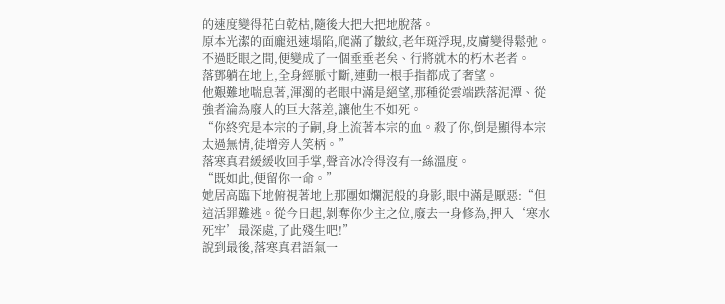的速度變得花白乾枯,隨後大把大把地脫落。
原本光潔的面龐迅速塌陷,爬滿了皺紋,老年斑浮現,皮膚變得鬆弛。
不過眨眼之間,便變成了一個垂垂老矣、行將就木的朽木老者。
落鄧躺在地上,全身經脈寸斷,連動一根手指都成了奢望。
他艱難地喘息著,渾濁的老眼中滿是絕望,那種從雲端跌落泥潭、從強者淪為廢人的巨大落差,讓他生不如死。
“你終究是本宗的子嗣,身上流著本宗的血。殺了你,倒是顯得本宗太過無情,徒增旁人笑柄。”
落寒真君緩緩收回手掌,聲音冰冷得沒有一絲溫度。
“既如此,便留你一命。”
她居高臨下地俯視著地上那團如爛泥般的身影,眼中滿是厭惡:“但這活罪難逃。從今日起,剝奪你少主之位,廢去一身修為,押入‘寒水死牢’最深處,了此殘生吧!”
說到最後,落寒真君語氣一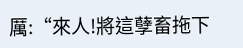厲:“來人!將這孽畜拖下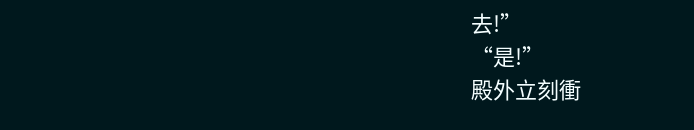去!”
“是!”
殿外立刻衝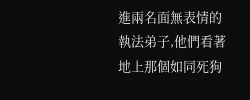進兩名面無表情的執法弟子,他們看著地上那個如同死狗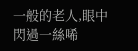一般的老人,眼中閃過一絲唏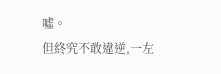噓。
但終究不敢違逆,一左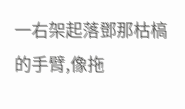一右架起落鄧那枯槁的手臂,像拖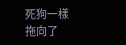死狗一樣拖向了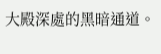大殿深處的黑暗通道。